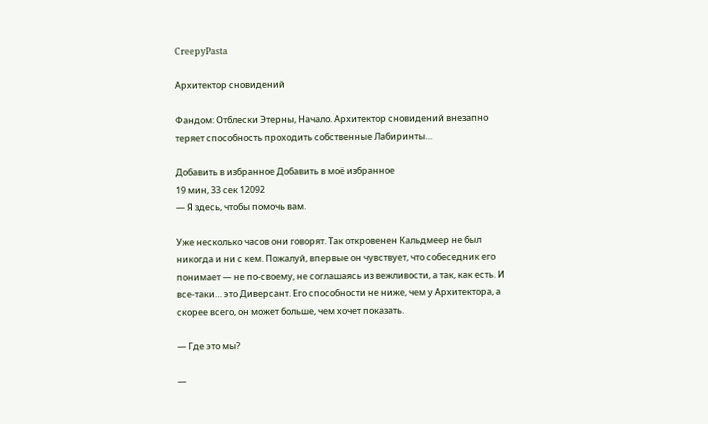CreepyPasta

Архитектор сновидений

Фандом: Отблески Этерны, Начало. Архитектор сновидений внезапно теряет способность проходить собственные Лабиринты…

Добавить в избранное Добавить в моё избранное
19 мин, 33 сек 12092
— Я здесь, чтобы помочь вам.

Уже несколько часов они говорят. Так откровенен Кальдмеер не был никогда и ни с кем. Пожалуй, впервые он чувствует, что собеседник его понимает — не по-своему, не соглашаясь из вежливости, а так, как есть. И все-таки… это Диверсант. Его способности не ниже, чем у Архитектора, а скорее всего, он может больше, чем хочет показать.

— Где это мы?

—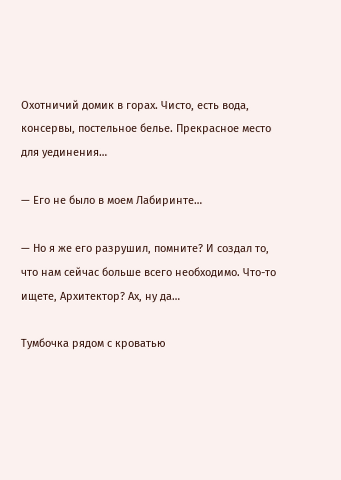Охотничий домик в горах. Чисто, есть вода, консервы, постельное белье. Прекрасное место для уединения…

— Его не было в моем Лабиринте…

— Но я же его разрушил, помните? И создал то, что нам сейчас больше всего необходимо. Что-то ищете, Архитектор? Ах, ну да…

Тумбочка рядом с кроватью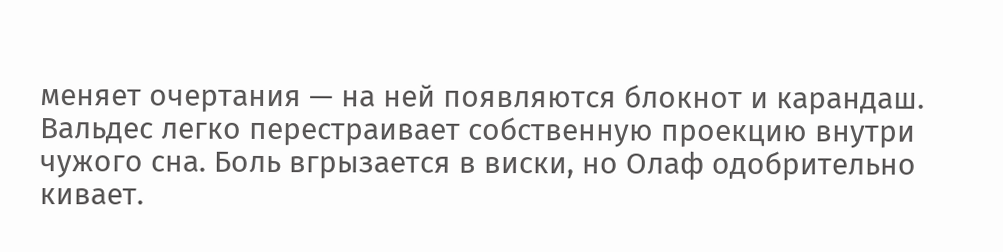меняет очертания — на ней появляются блокнот и карандаш. Вальдес легко перестраивает собственную проекцию внутри чужого сна. Боль вгрызается в виски, но Олаф одобрительно кивает.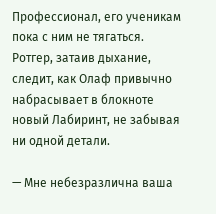Профессионал, его ученикам пока с ним не тягаться. Ротгер, затаив дыхание, следит, как Олаф привычно набрасывает в блокноте новый Лабиринт, не забывая ни одной детали.

— Мне небезразлична ваша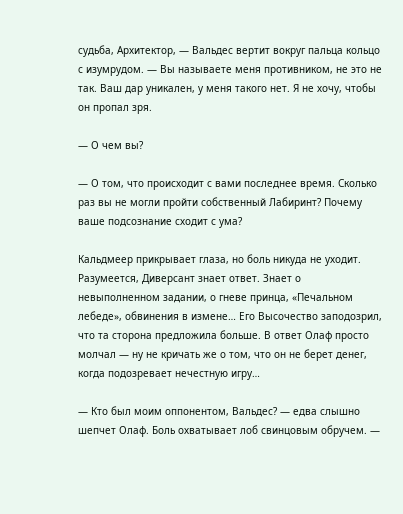судьба, Архитектор, — Вальдес вертит вокруг пальца кольцо с изумрудом. — Вы называете меня противником, не это не так. Ваш дар уникален, у меня такого нет. Я не хочу, чтобы он пропал зря.

— О чем вы?

— О том, что происходит с вами последнее время. Сколько раз вы не могли пройти собственный Лабиринт? Почему ваше подсознание сходит с ума?

Кальдмеер прикрывает глаза, но боль никуда не уходит. Разумеется, Диверсант знает ответ. Знает о невыполненном задании, о гневе принца, «Печальном лебеде», обвинения в измене… Его Высочество заподозрил, что та сторона предложила больше. В ответ Олаф просто молчал — ну не кричать же о том, что он не берет денег, когда подозревает нечестную игру…

— Кто был моим оппонентом, Вальдес? — едва слышно шепчет Олаф. Боль охватывает лоб свинцовым обручем. —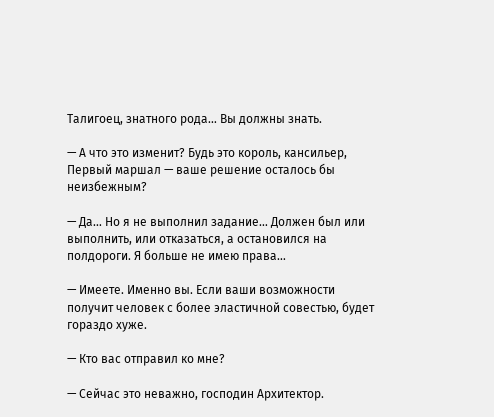Талигоец, знатного рода… Вы должны знать.

— А что это изменит? Будь это король, кансильер, Первый маршал — ваше решение осталось бы неизбежным?

— Да… Но я не выполнил задание… Должен был или выполнить, или отказаться, а остановился на полдороги. Я больше не имею права…

— Имеете. Именно вы. Если ваши возможности получит человек с более эластичной совестью, будет гораздо хуже.

— Кто вас отправил ко мне?

— Сейчас это неважно, господин Архитектор.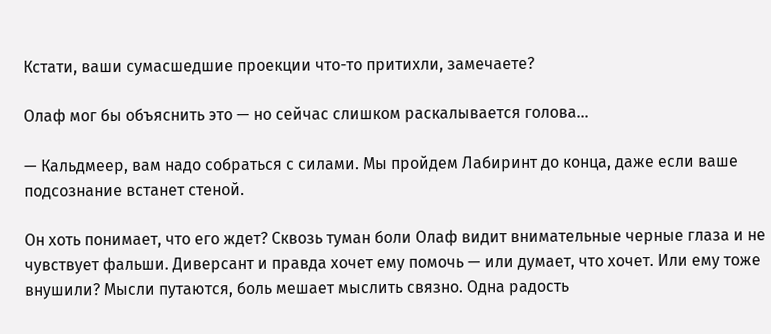Кстати, ваши сумасшедшие проекции что-то притихли, замечаете?

Олаф мог бы объяснить это — но сейчас слишком раскалывается голова…

— Кальдмеер, вам надо собраться с силами. Мы пройдем Лабиринт до конца, даже если ваше подсознание встанет стеной.

Он хоть понимает, что его ждет? Сквозь туман боли Олаф видит внимательные черные глаза и не чувствует фальши. Диверсант и правда хочет ему помочь — или думает, что хочет. Или ему тоже внушили? Мысли путаются, боль мешает мыслить связно. Одна радость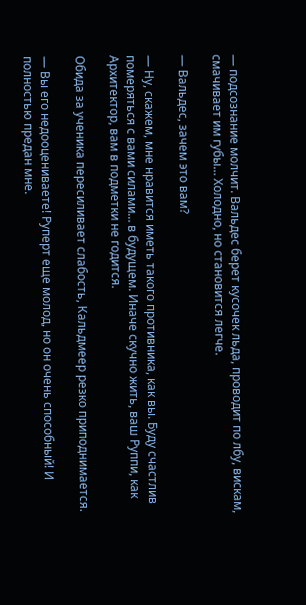— подсознание молчит. Вальдес берет кусочек льда, проводит по лбу, вискам, смачивает им губы… Холодно, но становится легче.

— Вальдес, зачем это вам?

— Ну, скажем, мне нравится иметь такого противника, как вы. Буду счастлив померяться с вами силами… в будущем. Иначе скучно жить, ваш Руппи, как Архитектор, вам в подметки не годится.

Обида за ученика пересиливает слабость, Кальдмеер резко приподнимается.

— Вы его недооцениваете! Руперт еще молод, но он очень способный! И полностью предан мне.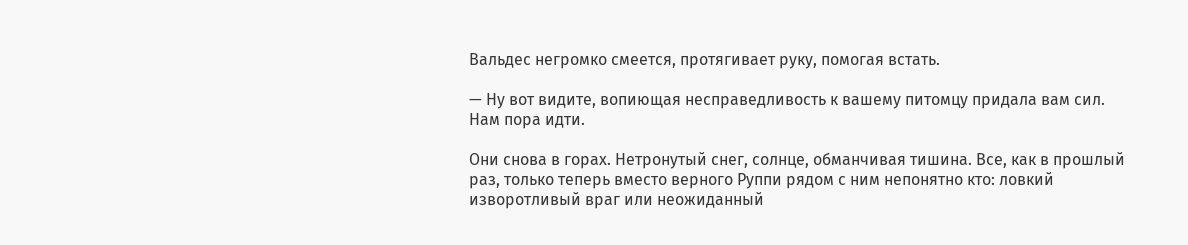Вальдес негромко смеется, протягивает руку, помогая встать.

— Ну вот видите, вопиющая несправедливость к вашему питомцу придала вам сил. Нам пора идти.

Они снова в горах. Нетронутый снег, солнце, обманчивая тишина. Все, как в прошлый раз, только теперь вместо верного Руппи рядом с ним непонятно кто: ловкий изворотливый враг или неожиданный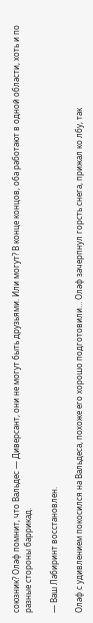союзник? Олаф помнит, что Вальдес — Диверсант, они не могут быть друзьями. Или могут? В конце концов, оба работают в одной области, хоть и по разные стороны баррикад.

— Ваш Лабиринт восстановлен.

Олаф с удивлением покосился на Вальдеса, похоже его хорошо подготовили… Олаф зачерпнул горсть снега, прижал ко лбу, так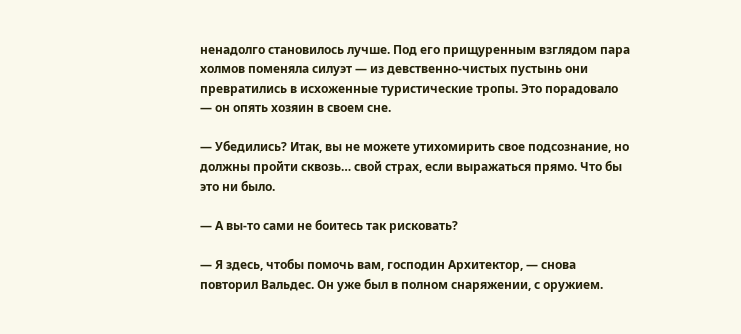ненадолго становилось лучше. Под его прищуренным взглядом пара холмов поменяла силуэт — из девственно-чистых пустынь они превратились в исхоженные туристические тропы. Это порадовало — он опять хозяин в своем сне.

— Убедились? Итак, вы не можете утихомирить свое подсознание, но должны пройти сквозь… свой страх, если выражаться прямо. Что бы это ни было.

— А вы-то сами не боитесь так рисковать?

— Я здесь, чтобы помочь вам, господин Архитектор, — снова повторил Вальдес. Он уже был в полном снаряжении, с оружием.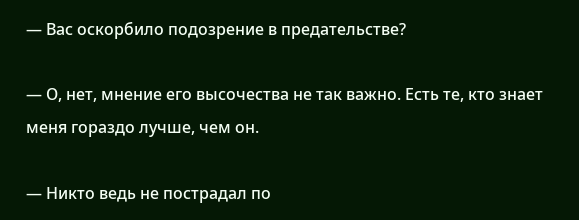— Вас оскорбило подозрение в предательстве?

— О, нет, мнение его высочества не так важно. Есть те, кто знает меня гораздо лучше, чем он.

— Никто ведь не пострадал по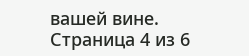вашей вине.
Страница 4 из 6